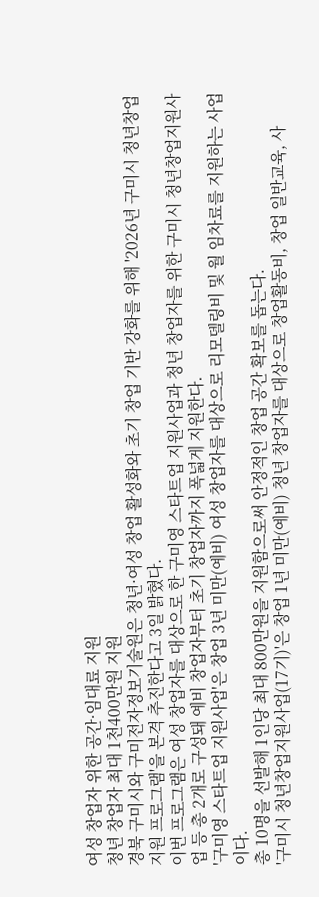여성 창업자 위한 공간·임대료 지원
청년 창업자 최대 1천400만원 지원
경북 구미시와 구미전자정보기술원은 청년·여성 창업 활성화와 초기 창업 기반 강화를 위해 '2026년 구미시 청년창업 지원 프로그램'을 본격 추진한다고 3일 밝혔다.
이번 프로그램은 여성 창업자를 대상으로 한 구미영 스타트업 지원사업과 청년 창업자를 위한 구미시 청년창업지원사업 등 총 2개로 구성돼 예비 창업자부터 초기 창업자까지 폭넓게 지원한다.
'구미영 스타트업 지원사업'은 창업 3년 미만(예비) 여성 창업자를 대상으로 리모델링비 및 월 임차료를 지원하는 사업이다.
총 10명을 선발해 1인당 최대 800만원을 지원함으로써 안정적인 창업 공간 확보를 돕는다.
'구미시 청년창업지원사업(17기)'은 창업 1년 미만(예비) 청년 창업자를 대상으로 창업활동비, 창업 일반교육, 사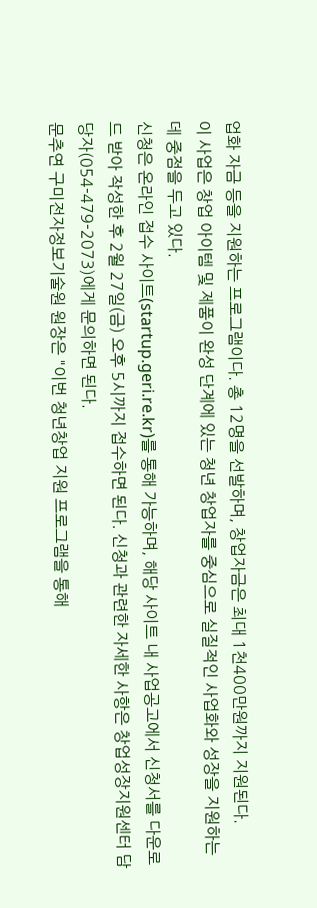업화 자금 등을 지원하는 프로그램이다. 총 12명을 선발하며, 창업자금은 최대 1천400만원까지 지원된다.
이 사업은 창업 아이템 및 제품이 완성 단계에 있는 청년 창업자를 중심으로 실질적인 사업화와 성장을 지원하는 데 중점을 두고 있다.
신청은 온라인 접수 사이트(startup.geri.re.kr)를 통해 가능하며, 해당 사이트 내 사업공고에서 신청서를 다운로드 받아 작성한 후 2월 27일(금) 오후 5시까지 접수하면 된다. 신청과 관련한 자세한 사항은 창업성장지원센터 담당자(054-479-2073)에게 문의하면 된다.
문추연 구미전자정보기술원 원장은 "이번 청년창업 지원 프로그램을 통해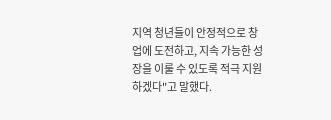지역 청년들이 안정적으로 창업에 도전하고, 지속 가능한 성장을 이룰 수 있도록 적극 지원하겠다"고 말했다.